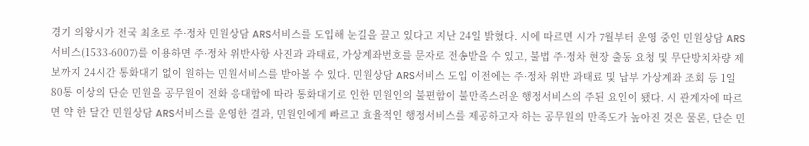경기 의왕시가 전국 최초로 주·정차 민원상담 ARS서비스를 도입해 눈길을 끌고 있다고 지난 24일 밝혔다. 시에 따르면 시가 7월부터 운영 중인 민원상담 ARS서비스(1533-6007)를 이용하면 주·정차 위반사항 사진과 과태료, 가상계좌번호를 문자로 전송받을 수 있고, 불법 주·정차 현장 출동 요청 및 무단방치차량 제보까지 24시간 통화대기 없이 원하는 민원서비스를 받아볼 수 있다. 민원상담 ARS서비스 도입 이전에는 주·정차 위반 과태료 및 납부 가상계좌 조회 등 1일 80통 이상의 단순 민원을 공무원이 전화 응대함에 따라 통화대기로 인한 민원인의 불편함이 불만족스러운 행정서비스의 주된 요인이 됐다. 시 관계자에 따르면 약 한 달간 민원상담 ARS서비스를 운영한 결과, 민원인에게 빠르고 효율적인 행정서비스를 제공하고자 하는 공무원의 만족도가 높아진 것은 물론, 단순 민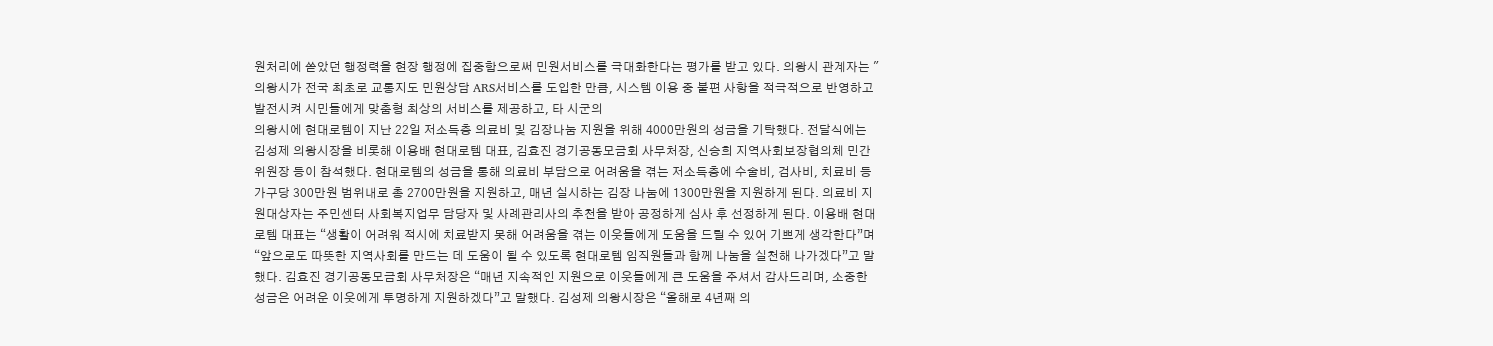원처리에 쏟았던 행정력을 현장 행정에 집중함으로써 민원서비스를 극대화한다는 평가를 받고 있다. 의왕시 관계자는 "의왕시가 전국 최초로 교통지도 민원상담 ARS서비스를 도입한 만큼, 시스템 이용 중 불편 사항을 적극적으로 반영하고 발전시켜 시민들에게 맞춤형 최상의 서비스를 제공하고, 타 시군의
의왕시에 현대로템이 지난 22일 저소득층 의료비 및 김장나눔 지원을 위해 4000만원의 성금을 기탁했다. 전달식에는 김성제 의왕시장을 비롯해 이용배 현대로템 대표, 김효진 경기공동모금회 사무처장, 신승희 지역사회보장협의체 민간위원장 등이 참석했다. 현대로템의 성금을 통해 의료비 부담으로 어려움을 겪는 저소득층에 수술비, 검사비, 치료비 등 가구당 300만원 범위내로 총 2700만원을 지원하고, 매년 실시하는 김장 나눔에 1300만원을 지원하게 된다. 의료비 지원대상자는 주민센터 사회복지업무 담당자 및 사례관리사의 추천을 받아 공정하게 심사 후 선정하게 된다. 이용배 현대로템 대표는 “생활이 어려워 적시에 치료받지 못해 어려움을 겪는 이웃들에게 도움을 드릴 수 있어 기쁘게 생각한다”며 “앞으로도 따뜻한 지역사회를 만드는 데 도움이 될 수 있도록 현대로템 임직원들과 함께 나눔을 실천해 나가겠다”고 말했다. 김효진 경기공동모금회 사무처장은 “매년 지속적인 지원으로 이웃들에게 큰 도움을 주셔서 감사드리며, 소중한 성금은 어려운 이웃에게 투명하게 지원하겠다”고 말했다. 김성제 의왕시장은 “올해로 4년째 의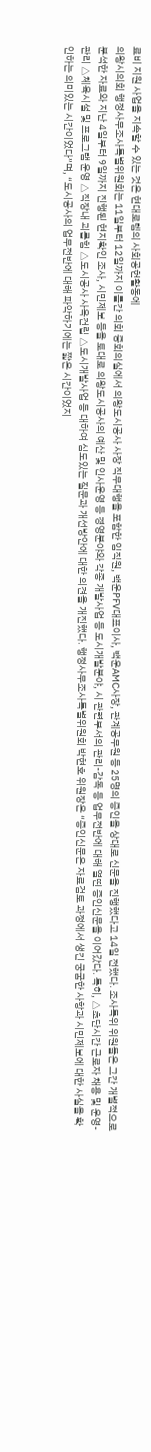료비 지원 사업을 지속할 수 있는 것은 현대로템의 사회공헌활동에
의왕시의회 행정사무조사특별위원회는 11일부터 12일까지 이틀간 의회 중회의실에서 의왕도시공사 사장 직무대행을 포함한 임직원, 백운PFV대표이사, 백운AMC사장, 관계공무원 등 25명의 증인을 상대로 신문을 진행했다고 14일 전했다. 조사특위 위원들은 그간 개별적으로 분석한 자료와 지난 4일부터 9일까지 진행된 현지확인 조사, 시민제보 등을 토대로 의왕도시공사의 예산 및 인사운영 등 경영분야와 각종 개발사업 등 도시개발분야, 시 관련부서의 관리-감독 등 업무전반에 대해 열띤 증인신문을 이어갔다. 특히, △초단시간 근로자 채용 및 운영-관리 △체육시설 및 프로그램 운영 △직장내 괴롭힘 △도시공사 사옥건립 △도시개발사업 등 대하여 심도있는 질문과 개선방안에 대한 의견을 개진했다. 행정사무조사특별위원회 박현호 위원장은 “증인신문은 자료검토 과정에서 생긴 궁굼한 사항과 시민제보에 대한 사실을 확인하는 의미있는 시간이었다”며, “도시공사의 업무전반에 대해 파악하기에는 짧은 시간이었지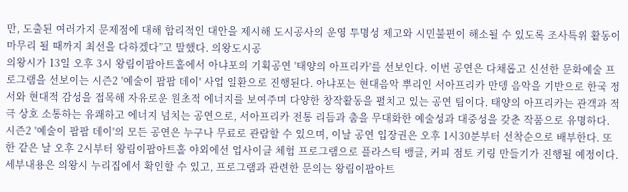만, 도출된 여러가지 문제점에 대해 합리적인 대안을 제시해 도시공사의 운영 투명성 제고와 시민불편이 해소될 수 있도록 조사특위 활동이 마무리 될 때까지 최선을 다하겠다”고 말했다. 의왕도시공
의왕시가 13일 오후 3시 왕림이팝아트홀에서 아냐포의 기획공연 '태양의 아프리카'를 선보인다. 이번 공연은 다채롭고 신선한 문화예술 프로그램을 선보이는 시즌2 '예술이 팝팝 데이' 사업 일환으로 진행된다. 아냐포는 현대음악 뿌리인 서아프리카 만뎅 음악을 기반으로 한국 정서와 현대적 감성을 접목해 자유로운 원초적 에너지를 보여주며 다양한 창작활동을 펼치고 있는 공연 팀이다. 태양의 아프리카는 관객과 적극 상호 소통하는 유쾌하고 에너지 넘치는 공연으로, 서아프리카 전통 리듬과 춤을 무대화한 예술성과 대중성을 갖춘 작품으로 유명하다. 시즌2 '예술이 팝팝 데이'의 모든 공연은 누구나 무료로 관람할 수 있으며, 이날 공연 입장권은 오후 1시30분부터 선착순으로 배부한다. 또한 같은 날 오후 2시부터 왕림이팝아트홀 야외에선 업사이클 체험 프로그램으로 플라스틱 뱅글, 커피 점토 키링 만들기가 진행될 예정이다. 세부내용은 의왕시 누리집에서 확인할 수 있고, 프로그램과 관련한 문의는 왕림이팝아트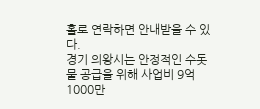홀로 연락하면 안내받을 수 있다.
경기 의왕시는 안정적인 수돗물 공급을 위해 사업비 9억 1000만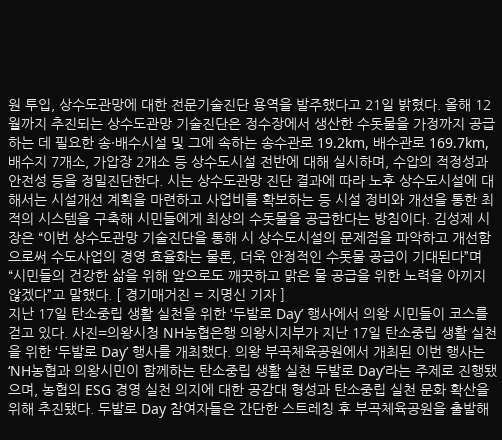원 투입, 상수도관망에 대한 전문기술진단 용역을 발주했다고 21일 밝혔다. 올해 12월까지 추진되는 상수도관망 기술진단은 정수장에서 생산한 수돗물을 가정까지 공급하는 데 필요한 송·배수시설 및 그에 속하는 송수관로 19.2km, 배수관로 169.7km, 배수지 7개소, 가압장 2개소 등 상수도시설 전반에 대해 실시하며, 수압의 적정성과 안전성 등을 정밀진단한다. 시는 상수도관망 진단 결과에 따라 노후 상수도시설에 대해서는 시설개선 계획을 마련하고 사업비를 확보하는 등 시설 정비와 개선을 통한 최적의 시스템을 구축해 시민들에게 최상의 수돗물을 공급한다는 방침이다. 김성제 시장은 “이번 상수도관망 기술진단을 통해 시 상수도시설의 문제점을 파악하고 개선함으로써 수도사업의 경영 효율화는 물론, 더욱 안정적인 수돗물 공급이 기대된다”며 “시민들의 건강한 삶을 위해 앞으로도 깨끗하고 맑은 물 공급을 위한 노력을 아끼지 않겠다”고 말했다. [ 경기매거진 = 지명신 기자 ]
지난 17일 탄소중립 생활 실천을 위한 ‘두발로 Day’ 행사에서 의왕 시민들이 코스를 걷고 있다. 사진=의왕시청 NH농협은행 의왕시지부가 지난 17일 탄소중립 생활 실천을 위한 ‘두발로 Day’ 행사를 개최했다. 의왕 부곡체육공원에서 개최된 이번 행사는 ‘NH농협과 의왕시민이 함께하는 탄소중립 생활 실천 두발로 Day’라는 주제로 진행됐으며, 농협의 ESG 경영 실천 의지에 대한 공감대 형성과 탄소중립 실천 문화 확산을 위해 추진됐다. 두발로 Day 참여자들은 간단한 스트레칭 후 부곡체육공원을 출발해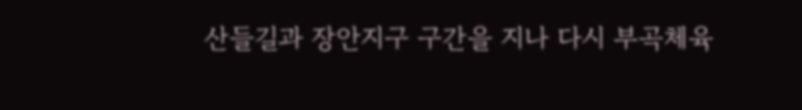산들길과 장안지구 구간을 지나 다시 부곡체육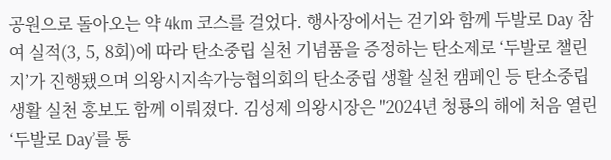공원으로 돌아오는 약 4km 코스를 걸었다. 행사장에서는 걷기와 함께 두발로 Day 참여 실적(3, 5, 8회)에 따라 탄소중립 실천 기념품을 증정하는 탄소제로 ‘두발로 챌린지’가 진행됐으며 의왕시지속가능협의회의 탄소중립 생활 실천 캠페인 등 탄소중립 생활 실천 홍보도 함께 이뤄졌다. 김성제 의왕시장은 "2024년 청룡의 해에 처음 열린 ‘두발로 Day’를 통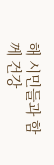해 시민들과 함께 건강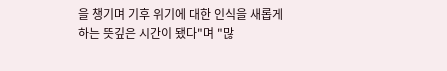을 챙기며 기후 위기에 대한 인식을 새롭게 하는 뜻깊은 시간이 됐다"며 "많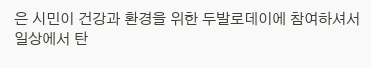은 시민이 건강과 환경을 위한 두발로데이에 참여하셔서 일상에서 탄